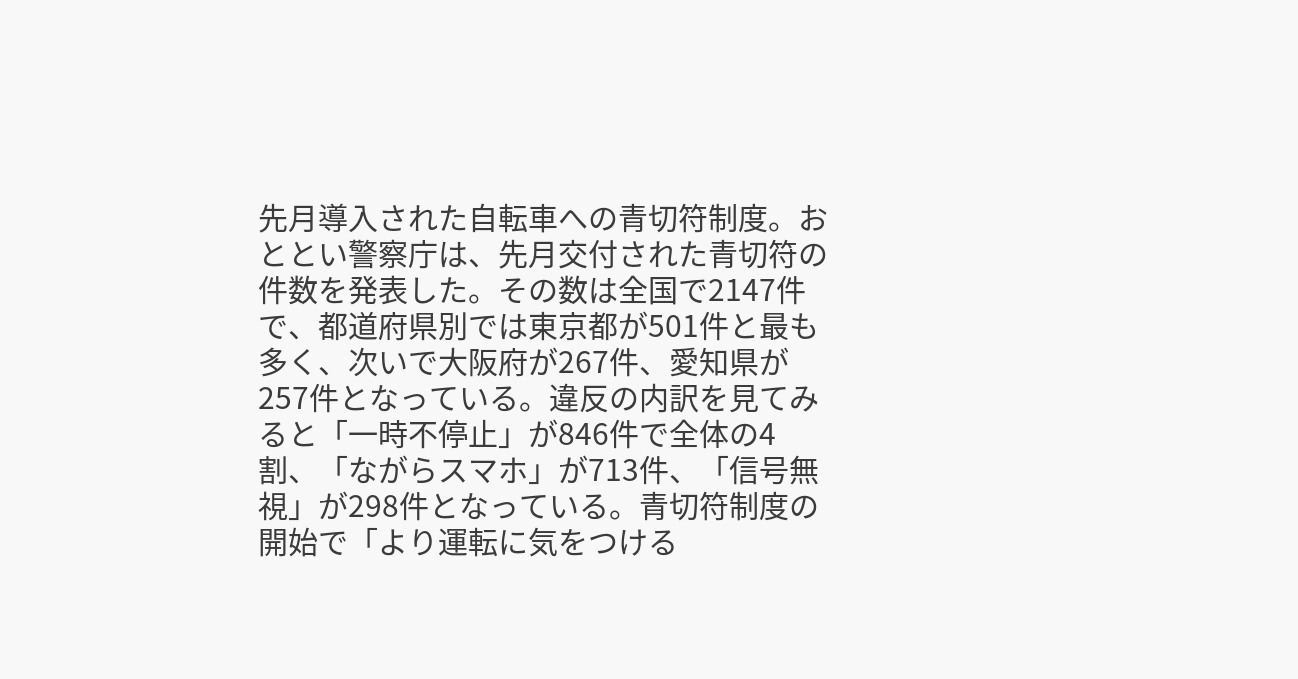先月導入された自転車への青切符制度。おととい警察庁は、先月交付された青切符の件数を発表した。その数は全国で2147件で、都道府県別では東京都が501件と最も多く、次いで大阪府が267件、愛知県が257件となっている。違反の内訳を見てみると「一時不停止」が846件で全体の4割、「ながらスマホ」が713件、「信号無視」が298件となっている。青切符制度の開始で「より運転に気をつける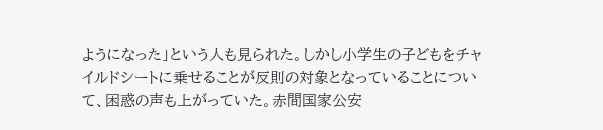ようになった」という人も見られた。しかし小学生の子どもをチャイルドシートに乗せることが反則の対象となっていることについて、困惑の声も上がっていた。赤間国家公安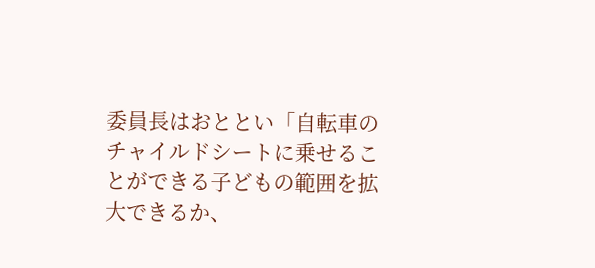委員長はおととい「自転車のチャイルドシートに乗せることができる子どもの範囲を拡大できるか、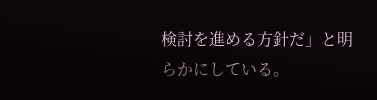検討を進める方針だ」と明らかにしている。